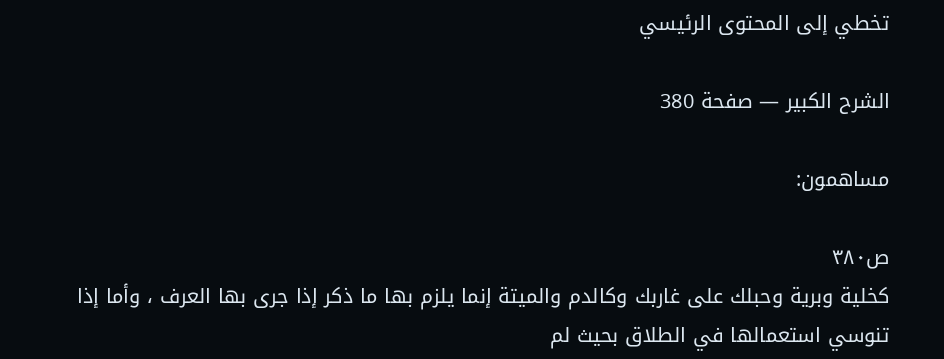تخطي إلى المحتوى الرئيسي

الشرح الكبير — صفحة 380

مساهمون:

ص٣٨٠
كخلية وبرية وحبلك على غاربك وكالدم والميتة إنما يلزم بها ما ذكر إذا جرى بها العرف ، وأما إذا تنوسي استعمالها في الطلاق بحيث لم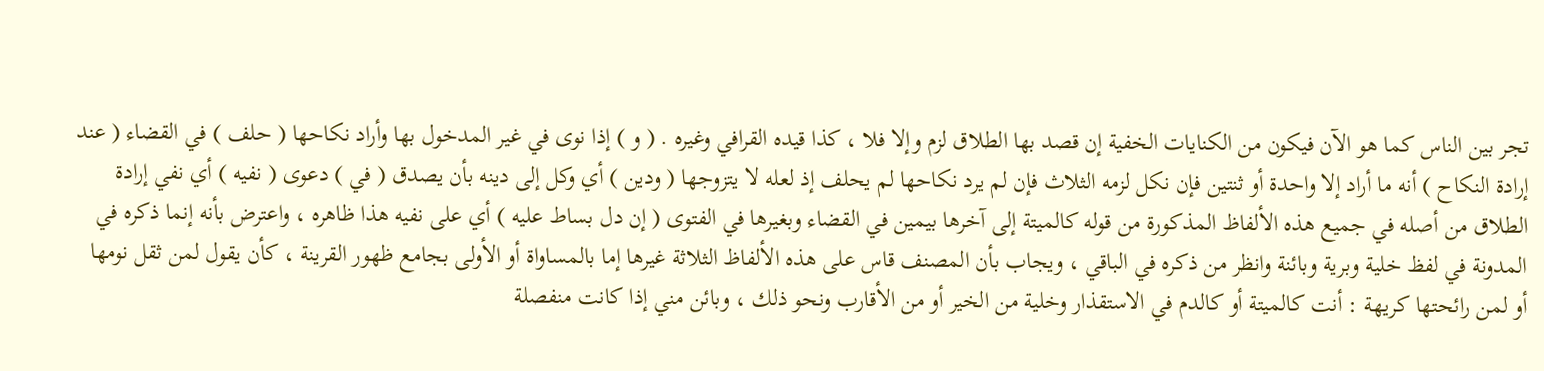تجر بين الناس كما هو الآن فيكون من الكنايات الخفية إن قصد بها الطلاق لزم وإلا فلا ، كذا قيده القرافي وغيره . ( و ) إذا نوى في غير المدخول بها وأراد نكاحها ( حلف ) في القضاء ( عند إرادة النكاح ) أنه ما أراد إلا واحدة أو ثنتين فإن نكل لزمه الثلاث فإن لم يرد نكاحها لم يحلف إذ لعله لا يتزوجها ( ودين ) أي وكل إلى دينه بأن يصدق ( في ) دعوى ( نفيه ) أي نفي إرادة الطلاق من أصله في جميع هذه الألفاظ المذكورة من قوله كالميتة إلى آخرها بيمين في القضاء وبغيرها في الفتوى ( إن دل بساط عليه ) أي على نفيه هذا ظاهره ، واعترض بأنه إنما ذكره في المدونة في لفظ خلية وبرية وبائنة وانظر من ذكره في الباقي ، ويجاب بأن المصنف قاس على هذه الألفاظ الثلاثة غيرها إما بالمساواة أو الأولى بجامع ظهور القرينة ، كأن يقول لمن ثقل نومها أو لمن رائحتها كريهة : أنت كالميتة أو كالدم في الاستقذار وخلية من الخير أو من الأقارب ونحو ذلك ، وبائن مني إذا كانت منفصلة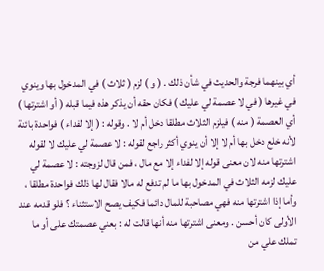أي بينهما فرجة والحديث في شأن ذلك . ( و ) لزم ( ثلاث ) في المدخول بها وينوي في غيرها ( في لا عصمة لي عليك ) فكان حقه أن يذكر هذه فيما قبله ( أو اشترتها ) أي العصمة ( منه ) فيلزم الثلاث مطلقا دخل أم لا . وقوله : ( إلا لفداء ) فواحدة بائنة لأنه خلع دخل بها أم لا إلا أن ينوي أكثر راجع لقوله : لا عصمة لي عليك لا لقوله اشترتها منه لان معنى قوله إلا لفداء إلا مع مال ، فمن قال لزوجته : لا عصمة لي عليك لزمه الثلاث في المدخول بها ما لم تدفع له مالا فقال لها ذلك فواحدة مطلقا ، وأما إذا اشترتها منه فهي مصاحبة للمال دائما فكيف يصح الاستثناء ؟ فلو قدمه عند الأولى كان أحسن . ومعنى اشترتها منه أنها قالت له : بعني عصمتك على أو ما تملك علي من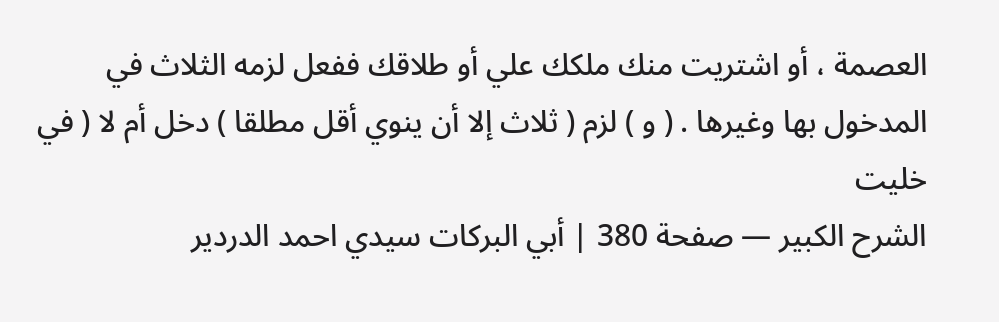العصمة ، أو اشتريت منك ملكك علي أو طلاقك ففعل لزمه الثلاث في المدخول بها وغيرها . ( و ) لزم ( ثلاث إلا أن ينوي أقل مطلقا ) دخل أم لا ( في خليت
الشرح الكبير — صفحة 380 | أبي البركات سيدي احمد الدردير